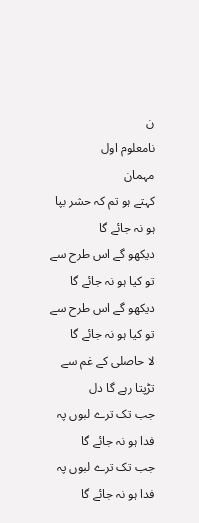ن
نامعلوم اول
مہمان
کہتے ہو تم کہ حشر بپا ہو نہ جائے گا
دیکھو گے اس طرح سے تو کیا ہو نہ جائے گا
دیکھو گے اس طرح سے تو کیا ہو نہ جائے گا
لا حاصلی کے غم سے تڑپتا رہے گا دل
جب تک ترے لبوں پہ فدا ہو نہ جائے گا
جب تک ترے لبوں پہ فدا ہو نہ جائے گا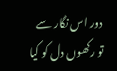دور اس نگار سے تو رکھوں دل کو کیا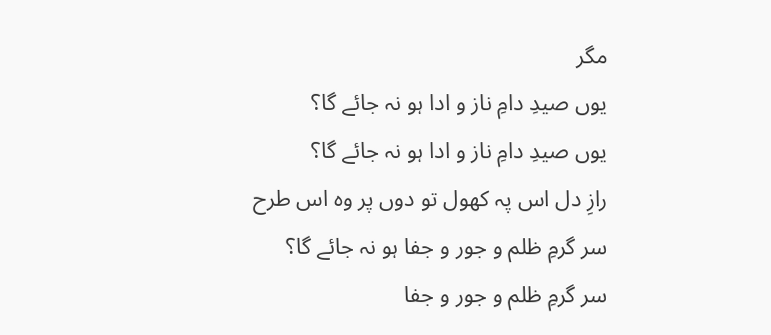مگر
یوں صیدِ دامِ ناز و ادا ہو نہ جائے گا؟
یوں صیدِ دامِ ناز و ادا ہو نہ جائے گا؟
رازِ دل اس پہ کھول تو دوں پر وہ اس طرح
سر گرمِ ظلم و جور و جفا ہو نہ جائے گا؟
سر گرمِ ظلم و جور و جفا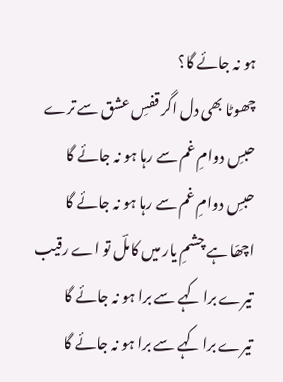ہو نہ جائے گا؟
چھوٹا بھی دل اگر قفسِ عشق سے ترے
حبسِ دوامِ غم سے رہا ہو نہ جائے گا
حبسِ دوامِ غم سے رہا ہو نہ جائے گا
اچھّا ہے چشمِ یار میں کاملؔ تو اے رقیب
تیرے برا کہے سے برا ہو نہ جائے گا
تیرے برا کہے سے برا ہو نہ جائے گا